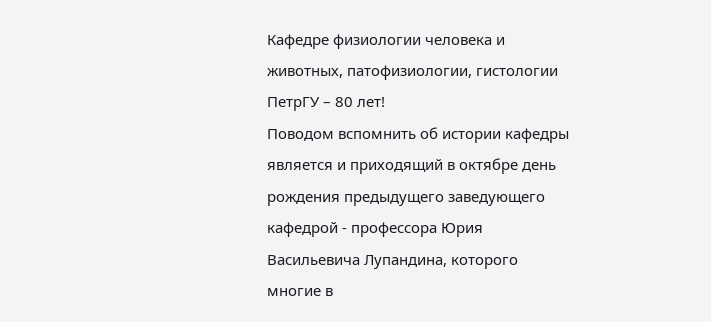Кафедре физиологии человека и животных, патофизиологии, гистологии ПетрГУ – 80 лет!
Поводом вспомнить об истории кафедры является и приходящий в октябре день рождения предыдущего заведующего кафедрой - профессора Юрия Васильевича Лупандина, которого многие в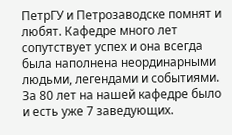ПетрГУ и Петрозаводске помнят и любят. Кафедре много лет сопутствует успех и она всегда была наполнена неординарными людьми, легендами и событиями. За 80 лет на нашей кафедре было и есть уже 7 заведующих.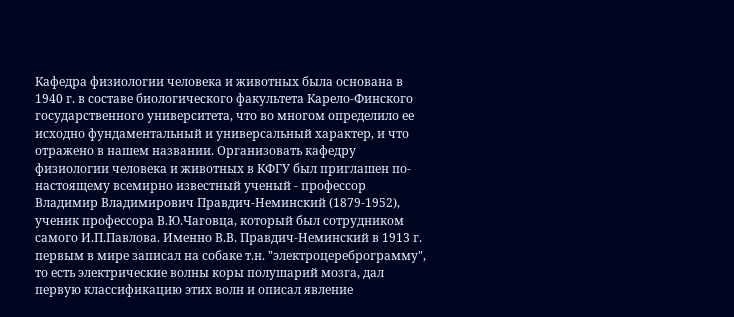Кафедра физиологии человека и животных была основана в 1940 г. в составе биологического факультета Карело-Финского государственного университета, что во многом определило ее исходно фундаментальный и универсальный характер, и что отражено в нашем названии. Организовать кафедру физиологии человека и животных в КФГУ был приглашен по-настоящему всемирно известный ученый - профессор Владимир Владимирович Правдич-Неминский (1879-1952), ученик профессора В.Ю.Чаговца, который был сотрудником самого И.П.Павлова. Именно В.В. Правдич-Неминский в 1913 г. первым в мире записал на собаке т.н. "электроцереброграмму", то есть электрические волны коры полушарий мозга, дал первую классификацию этих волн и описал явление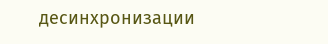десинхронизации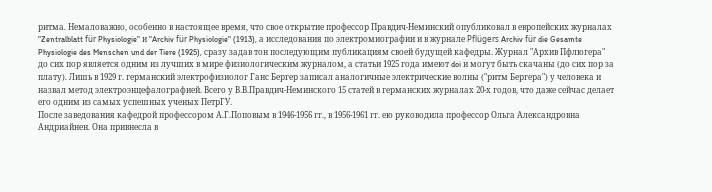ритма. Немаловажно, особенно в настоящее время, что свое открытие профессор Правдич-Неминский опубликовал в европейских журналах "Zentralblatt für Physiologie" и "Archiv für Physiologie" (1913), а исследования по электромиографии и в журнале Pflügers Archiv für die Gesamte Physiologie des Menschen und der Tiere (1925), сразу задав тон последующим публикациям своей будущей кафедры. Журнал "Архив Пфлюгера" до сих пор является одним из лучших в мире физиологическим журналом, а статьи 1925 года имеют doi и могут быть скачаны (до сих пор за плату). Лишь в 1929 г. германский электрофизиолог Ганс Бергер записал аналогичные электрические волны ("ритм Бергера") у человека и назвал метод электроэнцефалографией. Всего у В.В.Правдич-Неминского 15 статей в германских журналах 20-х годов, что даже сейчас делает его одним из самых успешных ученых ПетрГУ.
После заведования кафедрой профессором А.Г.Поповым в 1946-1956 гг., в 1956-1961 гг. ею руководила профессор Ольга Александровна Андриайнен. Она привнесла в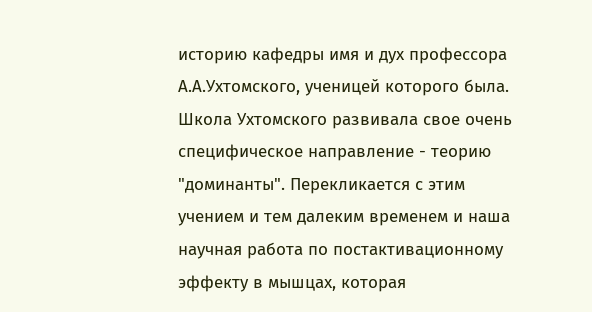историю кафедры имя и дух профессора А.А.Ухтомского, ученицей которого была. Школа Ухтомского развивала свое очень специфическое направление - теорию "доминанты". Перекликается с этим учением и тем далеким временем и наша научная работа по постактивационному эффекту в мышцах, которая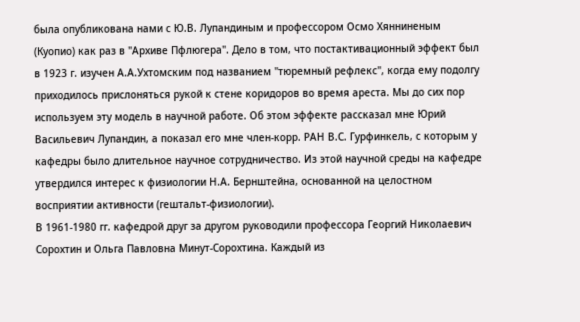была опубликована нами с Ю.В. Лупандиным и профессором Осмо Хянниненым (Куопио) как раз в "Архиве Пфлюгера". Дело в том, что постактивационный эффект был в 1923 г. изучен А.А.Ухтомским под названием "тюремный рефлекс", когда ему подолгу приходилось прислоняться рукой к стене коридоров во время ареста. Мы до сих пор используем эту модель в научной работе. Об этом эффекте рассказал мне Юрий Васильевич Лупандин, а показал его мне член-корр. РАН В.С. Гурфинкель, с которым у кафедры было длительное научное сотрудничество. Из этой научной среды на кафедре утвердился интерес к физиологии Н.А. Бернштейна, основанной на целостном восприятии активности (гештальт-физиологии).
В 1961-1980 гг. кафедрой друг за другом руководили профессора Георгий Николаевич Сорохтин и Ольга Павловна Минут-Сорохтина. Каждый из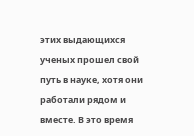этих выдающихся ученых прошел свой путь в науке, хотя они работали рядом и вместе. В это время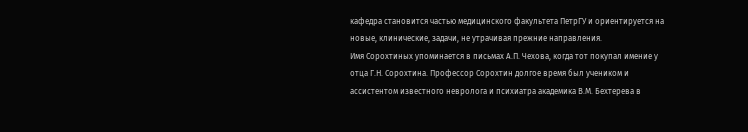кафедра становится частью медицинского факультета ПетрГУ и ориентируется на новые, клинические, задачи, не утрачивая прежние направления.
Имя Сорохтиных упоминается в письмах А.П. Чехова, когда тот покупал имение у отца Г.Н. Сорохтина. Профессор Сорохтин долгое время был учеником и ассистентом известного невролога и психиатра академика В.М. Бехтерева в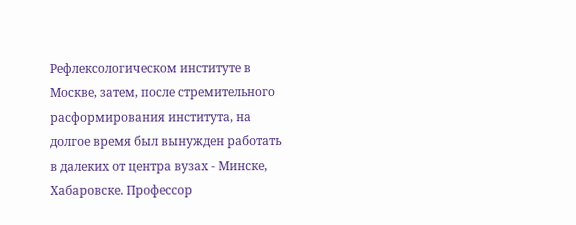Рефлексологическом институте в Москве, затем, после стремительного расформирования института, на долгое время был вынужден работать в далеких от центра вузах - Минске, Хабаровске. Профессор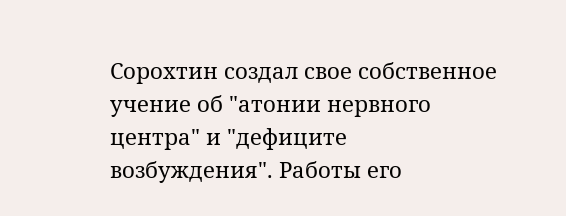Сорохтин создал свое собственное учение об "атонии нервного центра" и "дефиците возбуждения". Работы его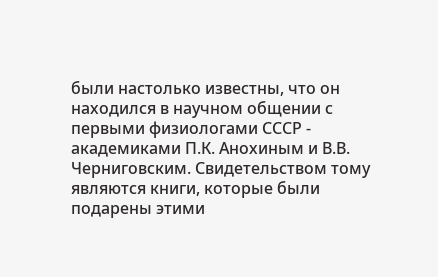были настолько известны, что он находился в научном общении с первыми физиологами СССР - академиками П.К. Анохиным и В.В. Черниговским. Свидетельством тому являются книги, которые были подарены этими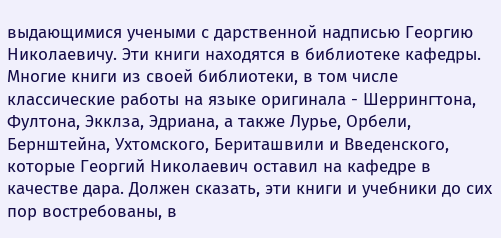выдающимися учеными с дарственной надписью Георгию Николаевичу. Эти книги находятся в библиотеке кафедры. Многие книги из своей библиотеки, в том числе классические работы на языке оригинала - Шеррингтона, Фултона, Экклза, Эдриана, а также Лурье, Орбели, Бернштейна, Ухтомского, Бериташвили и Введенского, которые Георгий Николаевич оставил на кафедре в качестве дара. Должен сказать, эти книги и учебники до сих пор востребованы, в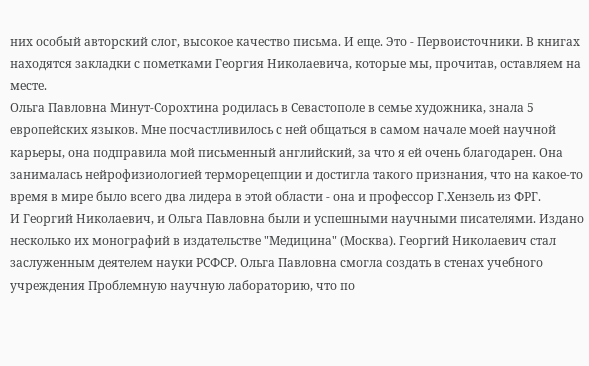них особый авторский слог, высокое качество письма. И еще. Это - Первоисточники. В книгах находятся закладки с пометками Георгия Николаевича, которые мы, прочитав, оставляем на месте.
Ольга Павловна Минут-Сорохтина родилась в Севастополе в семье художника, знала 5 европейских языков. Мне посчастливилось с ней общаться в самом начале моей научной карьеры, она подправила мой письменный английский, за что я ей очень благодарен. Она занималась нейрофизиологией терморецепции и достигла такого признания, что на какое-то время в мире было всего два лидера в этой области - она и профессор Г.Хензель из ФРГ.
И Георгий Николаевич, и Ольга Павловна были и успешными научными писателями. Издано несколько их монографий в издательстве "Медицина" (Москва). Георгий Николаевич стал заслуженным деятелем науки РСФСР. Ольга Павловна смогла создать в стенах учебного учреждения Проблемную научную лабораторию, что по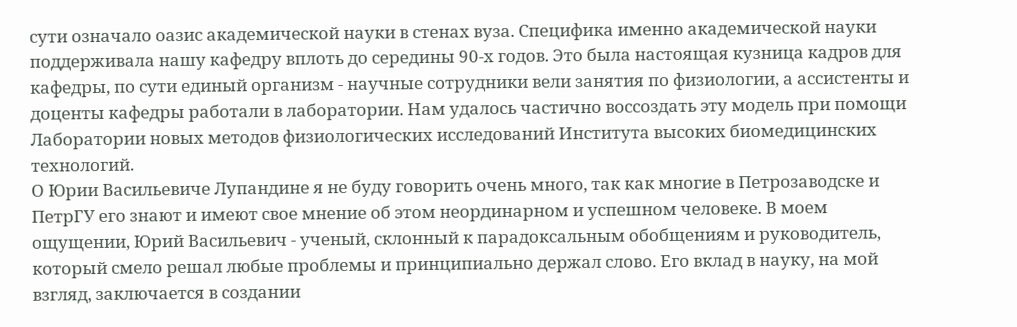сути означало оазис академической науки в стенах вуза. Специфика именно академической науки поддерживала нашу кафедру вплоть до середины 90-х годов. Это была настоящая кузница кадров для кафедры, по сути единый организм - научные сотрудники вели занятия по физиологии, а ассистенты и доценты кафедры работали в лаборатории. Нам удалось частично воссоздать эту модель при помощи Лаборатории новых методов физиологических исследований Института высоких биомедицинских технологий.
О Юрии Васильевиче Лупандине я не буду говорить очень много, так как многие в Петрозаводске и ПетрГУ его знают и имеют свое мнение об этом неординарном и успешном человеке. В моем ощущении, Юрий Васильевич - ученый, склонный к парадоксальным обобщениям и руководитель, который смело решал любые проблемы и принципиально держал слово. Его вклад в науку, на мой взгляд, заключается в создании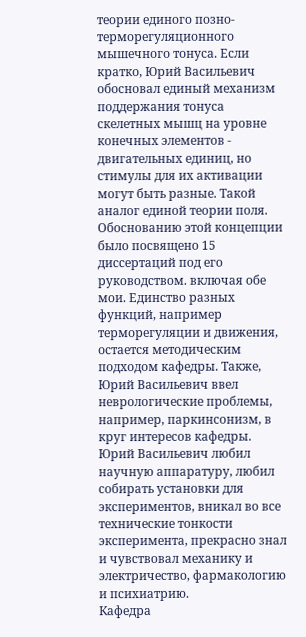теории единого позно-терморегуляционного мышечного тонуса. Если кратко, Юрий Васильевич обосновал единый механизм поддержания тонуса скелетных мышц на уровне конечных элементов - двигательных единиц, но стимулы для их активации могут быть разные. Такой аналог единой теории поля. Обоснованию этой концепции было посвящено 15 диссертаций под его руководством. включая обе мои. Единство разных функций, например терморегуляции и движения, остается методическим подходом кафедры. Также, Юрий Васильевич ввел неврологические проблемы, например, паркинсонизм, в круг интересов кафедры. Юрий Васильевич любил научную аппаратуру, любил собирать установки для экспериментов, вникал во все технические тонкости эксперимента, прекрасно знал и чувствовал механику и электричество, фармакологию и психиатрию.
Кафедра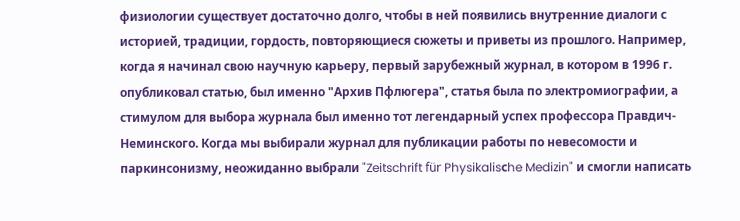физиологии существует достаточно долго, чтобы в ней появились внутренние диалоги с историей, традиции, гордость, повторяющиеся сюжеты и приветы из прошлого. Например, когда я начинал свою научную карьеру, первый зарубежный журнал, в котором в 1996 г. опубликовал статью, был именно "Архив Пфлюгера", статья была по электромиографии, а стимулом для выбора журнала был именно тот легендарный успех профессора Правдич-Неминского. Когда мы выбирали журнал для публикации работы по невесомости и паркинсонизму, неожиданно выбрали "Zeitschrift für Physikalisсhe Medizin" и смогли написать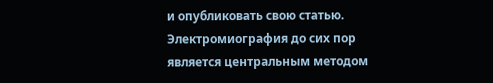и опубликовать свою статью. Электромиография до сих пор является центральным методом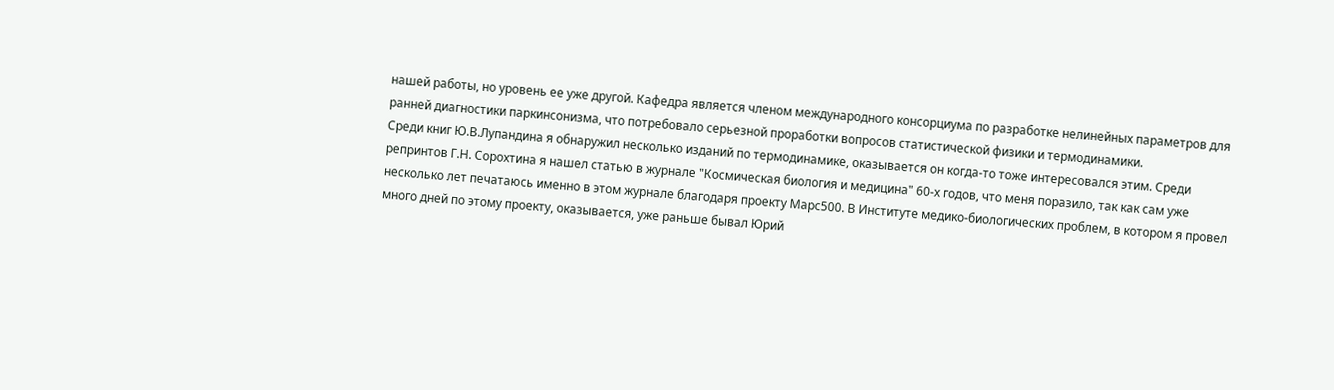нашей работы, но уровень ее уже другой. Кафедра является членом международного консорциума по разработке нелинейных параметров для ранней диагностики паркинсонизма, что потребовало серьезной проработки вопросов статистической физики и термодинамики.
Среди книг Ю.В.Лупандина я обнаружил несколько изданий по термодинамике, оказывается он когда-то тоже интересовался этим. Среди репринтов Г.Н. Сорохтина я нашел статью в журнале "Космическая биология и медицина" 60-х годов, что меня поразило, так как сам уже несколько лет печатаюсь именно в этом журнале благодаря проекту Марс500. В Институте медико-биологических проблем, в котором я провел много дней по этому проекту, оказывается, уже раньше бывал Юрий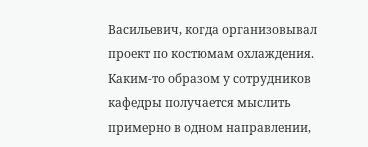Васильевич, когда организовывал проект по костюмам охлаждения. Каким-то образом у сотрудников кафедры получается мыслить примерно в одном направлении,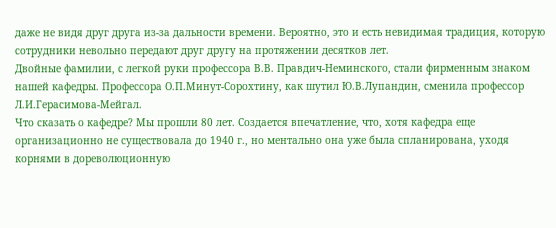даже не видя друг друга из-за дальности времени. Вероятно, это и есть невидимая традиция, которую сотрудники невольно передают друг другу на протяжении десятков лет.
Двойные фамилии, с легкой руки профессора В.В. Правдич-Неминского, стали фирменным знаком нашей кафедры. Профессора О.П.Минут-Сорохтину, как шутил Ю.В.Лупандин, сменила профессор Л.И.Герасимова-Мейгал.
Что сказать о кафедре? Мы прошли 80 лет. Создается впечатление, что, хотя кафедра еще организационно не существовала до 1940 г., но ментально она уже была спланирована, уходя корнями в дореволюционную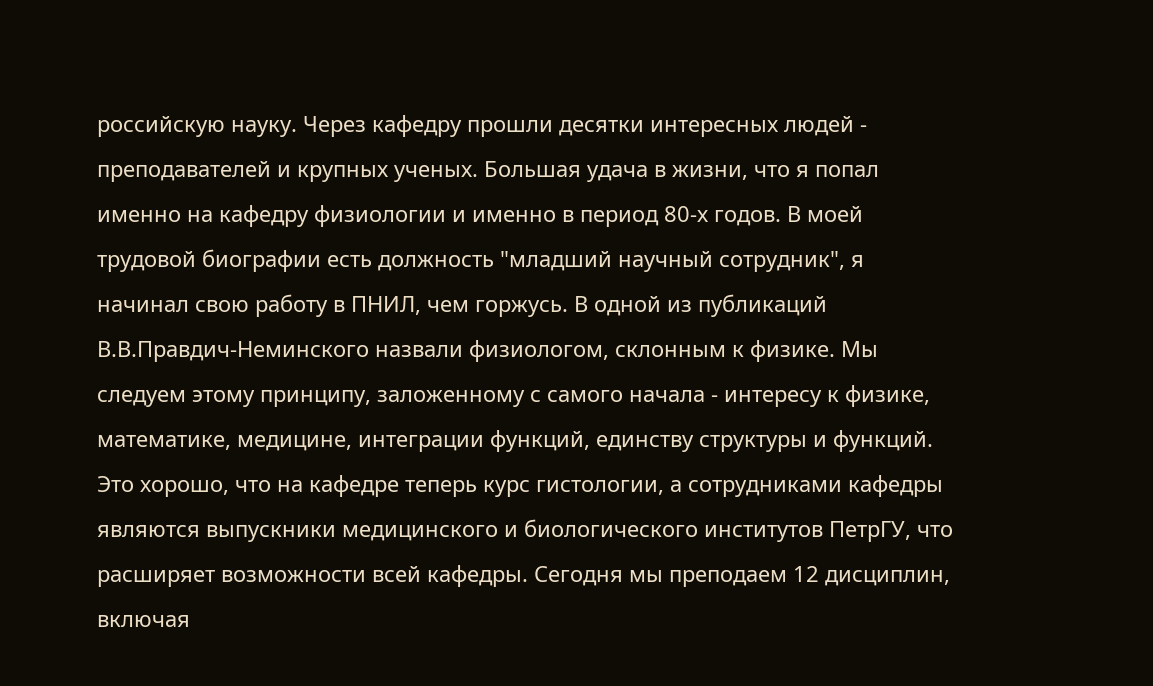российскую науку. Через кафедру прошли десятки интересных людей - преподавателей и крупных ученых. Большая удача в жизни, что я попал именно на кафедру физиологии и именно в период 80-х годов. В моей трудовой биографии есть должность "младший научный сотрудник", я начинал свою работу в ПНИЛ, чем горжусь. В одной из публикаций В.В.Правдич-Неминского назвали физиологом, склонным к физике. Мы следуем этому принципу, заложенному с самого начала - интересу к физике, математике, медицине, интеграции функций, единству структуры и функций. Это хорошо, что на кафедре теперь курс гистологии, а сотрудниками кафедры являются выпускники медицинского и биологического институтов ПетрГУ, что расширяет возможности всей кафедры. Сегодня мы преподаем 12 дисциплин, включая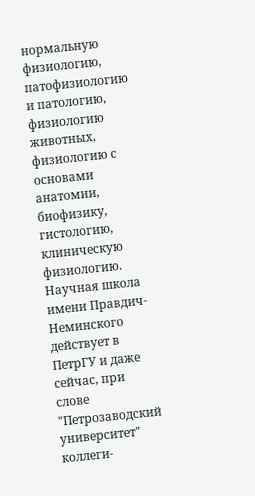нормальную физиологию, патофизиологию и патологию, физиологию животных, физиологию с основами анатомии, биофизику, гистологию, клиническую физиологию. Научная школа имени Правдич-Неминского действует в ПетрГУ и даже сейчас, при слове "Петрозаводский университет" коллеги-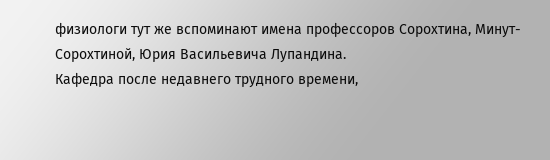физиологи тут же вспоминают имена профессоров Сорохтина, Минут-Сорохтиной, Юрия Васильевича Лупандина.
Кафедра после недавнего трудного времени,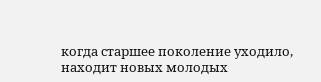когда старшее поколение уходило, находит новых молодых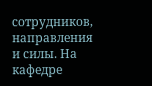сотрудников, направления и силы. На кафедре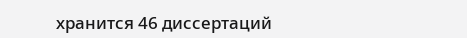хранится 46 диссертаций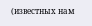(известных нам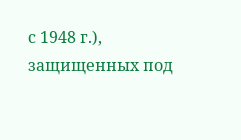с 1948 г.), защищенных под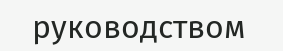руководством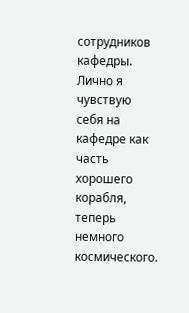сотрудников кафедры. Лично я чувствую себя на кафедре как часть хорошего корабля, теперь немного космического.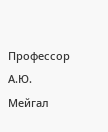Профессор А.Ю. Мейгал